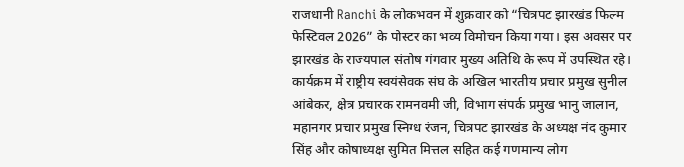राजधानी Ranchi के लोकभवन में शुक्रवार को “चित्रपट झारखंड फिल्म फेस्टिवल 2026” के पोस्टर का भव्य विमोचन किया गया। इस अवसर पर झारखंड के राज्यपाल संतोष गंगवार मुख्य अतिथि के रूप में उपस्थित रहे।
कार्यक्रम में राष्ट्रीय स्वयंसेवक संघ के अखिल भारतीय प्रचार प्रमुख सुनील आंबेकर, क्षेत्र प्रचारक रामनवमी जी, विभाग संपर्क प्रमुख भानु जालान, महानगर प्रचार प्रमुख स्निग्ध रंजन, चित्रपट झारखंड के अध्यक्ष नंद कुमार सिंह और कोषाध्यक्ष सुमित मित्तल सहित कई गणमान्य लोग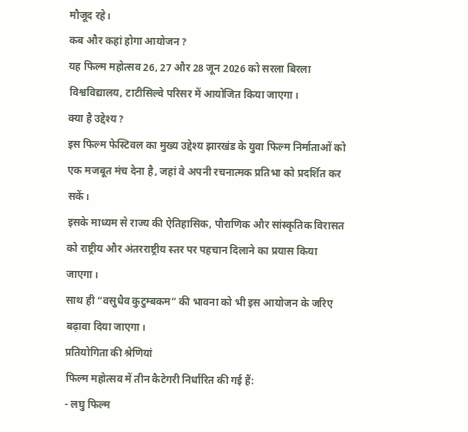मौजूद रहे।
कब और कहां होगा आयोजन?
यह फिल्म महोत्सव 26, 27 और 28 जून 2026 को सरला बिरला विश्वविद्यालय, टाटीसिल्वे परिसर में आयोजित किया जाएगा।
क्या है उद्देश्य?
इस फिल्म फेस्टिवल का मुख्य उद्देश्य झारखंड के युवा फिल्म निर्माताओं को एक मजबूत मंच देना है, जहां वे अपनी रचनात्मक प्रतिभा को प्रदर्शित कर सकें।
इसके माध्यम से राज्य की ऐतिहासिक, पौराणिक और सांस्कृतिक विरासत को राष्ट्रीय और अंतरराष्ट्रीय स्तर पर पहचान दिलाने का प्रयास किया जाएगा।
साथ ही “वसुधैव कुटुम्बकम” की भावना को भी इस आयोजन के जरिए बढ़ावा दिया जाएगा।
प्रतियोगिता की श्रेणियां
फिल्म महोत्सव में तीन कैटेगरी निर्धारित की गई हैं:
- लघु फिल्म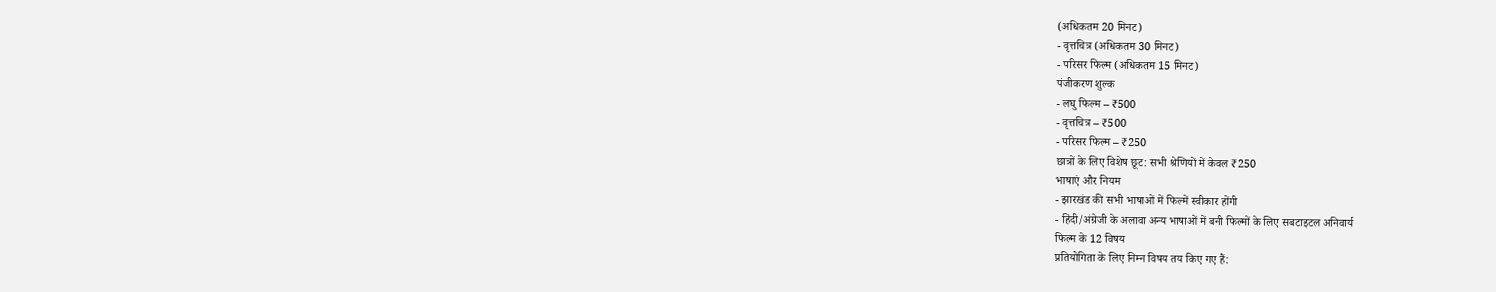(अधिकतम 20 मिनट)
- वृत्तचित्र (अधिकतम 30 मिनट)
- परिसर फिल्म (अधिकतम 15 मिनट)
पंजीकरण शुल्क
- लघु फिल्म – ₹500
- वृत्तचित्र – ₹500
- परिसर फिल्म – ₹250
छात्रों के लिए विशेष छूट: सभी श्रेणियों में केवल ₹250
भाषाएं और नियम
- झारखंड की सभी भाषाओं में फिल्में स्वीकार होंगी
- हिंदी/अंग्रेजी के अलावा अन्य भाषाओं में बनी फिल्मों के लिए सबटाइटल अनिवार्य
फिल्म के 12 विषय
प्रतियोगिता के लिए निम्न विषय तय किए गए हैं: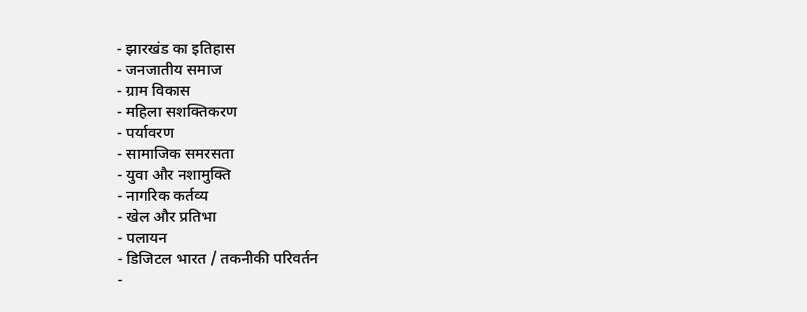- झारखंड का इतिहास
- जनजातीय समाज
- ग्राम विकास
- महिला सशक्तिकरण
- पर्यावरण
- सामाजिक समरसता
- युवा और नशामुक्ति
- नागरिक कर्तव्य
- खेल और प्रतिभा
- पलायन
- डिजिटल भारत / तकनीकी परिवर्तन
-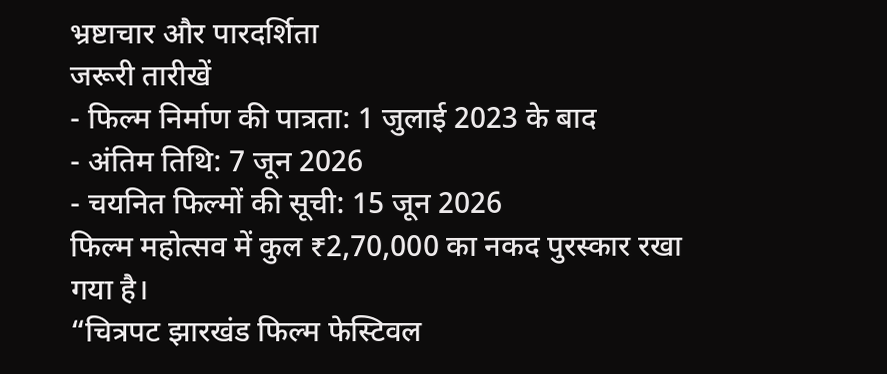भ्रष्टाचार और पारदर्शिता
जरूरी तारीखें
- फिल्म निर्माण की पात्रता: 1 जुलाई 2023 के बाद
- अंतिम तिथि: 7 जून 2026
- चयनित फिल्मों की सूची: 15 जून 2026
फिल्म महोत्सव में कुल ₹2,70,000 का नकद पुरस्कार रखा गया है।
“चित्रपट झारखंड फिल्म फेस्टिवल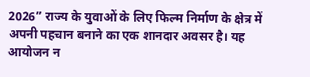2026” राज्य के युवाओं के लिए फिल्म निर्माण के क्षेत्र में अपनी पहचान बनाने का एक शानदार अवसर है। यह आयोजन न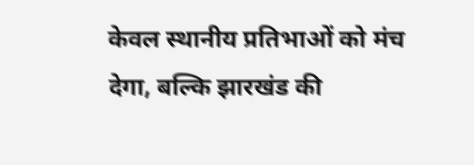केवल स्थानीय प्रतिभाओं को मंच देगा, बल्कि झारखंड की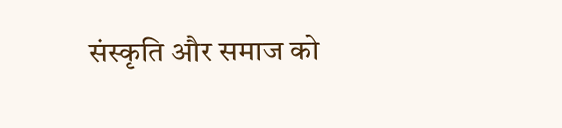संस्कृति और समाज को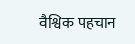वैश्विक पहचान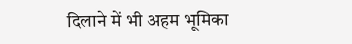दिलाने में भी अहम भूमिका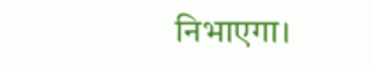निभाएगा।